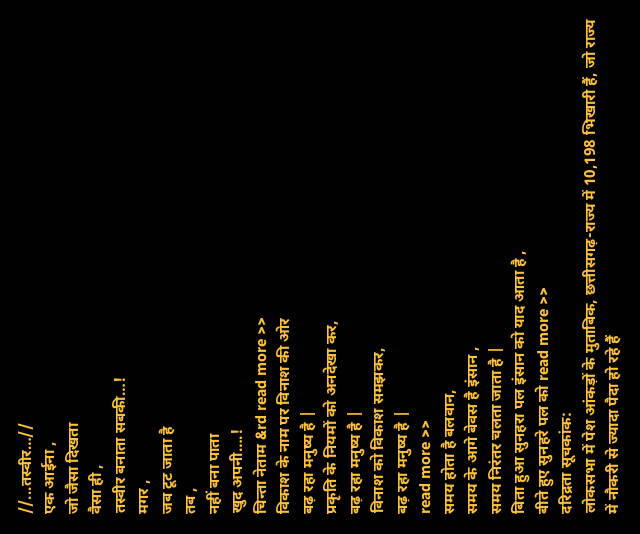//...तस्वीर…//
एक आईना ,
जो जैसा दिखता
वैसा ही ,
तस्वीर बनाता सबकी…!
मगर ,
जब टूट जाता है
तब ,
नहीं बना पाता
खुद अपनी….!
चिन्ता नेताम &rd read more >>
विकाश के नाम पर विनाश की ओर
बढ़ रहा मनुष्य है |
प्रकृति के नियमों को अनदेखा कर,
बढ़ रहा मनुष्य है |
विनाश को विकाश समझकर,
बढ़ रहा मनुष्य है |
read more >>
समय होता है बलवान,
समय के आगे बेवस है इंसान ,
समय निरंतर चलता जाता है |
बिता हुआ सुनहरा पल इंसान को याद आता है ,
बीते हुए सुनहरे पल को read more >>
दरिद्रता सूचकांक:
लोकसभा में पेश आंकड़ों के मुताबिक, छत्तीसगढ़-राज्य में 10,198 भिखारी हैं, जो राज्य में नौकरी से ज्यादा पैदा हो रहे हैं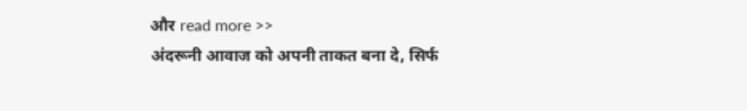और read more >>
अंदरूनी आवाज को अपनी ताकत बना दे, सिर्फ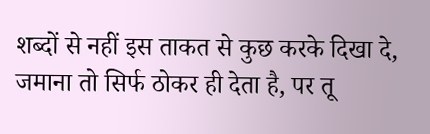शब्दों से नहीं इस ताकत से कुछ करके दिखा दे, जमाना तो सिर्फ ठोकर ही देता है, पर तू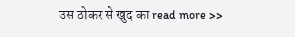उस ठोकर से खुद का read more >>